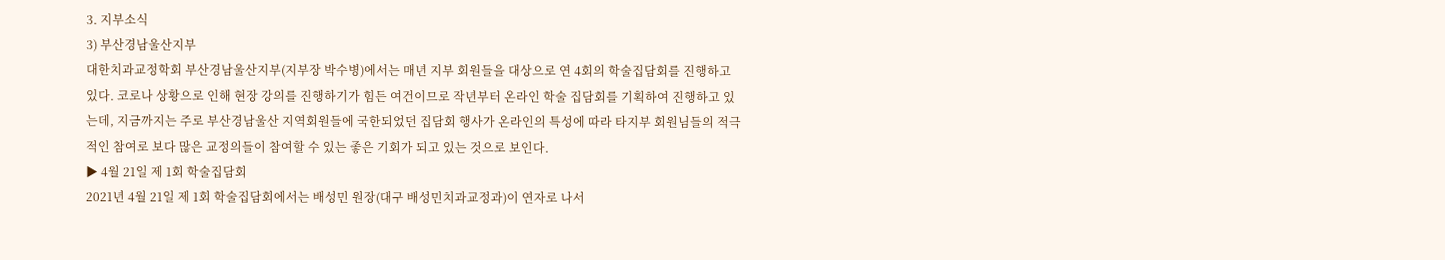3. 지부소식
3) 부산경남울산지부
대한치과교정학회 부산경남울산지부(지부장 박수병)에서는 매년 지부 회원들을 대상으로 연 4회의 학술집담회를 진행하고 있다. 코로나 상황으로 인해 현장 강의를 진행하기가 힘든 여건이므로 작년부터 온라인 학술 집담회를 기획하여 진행하고 있는데, 지금까지는 주로 부산경남울산 지역회원들에 국한되었던 집담회 행사가 온라인의 특성에 따라 타지부 회원님들의 적극적인 참여로 보다 많은 교정의들이 참여할 수 있는 좋은 기회가 되고 있는 것으로 보인다.
▶ 4월 21일 제 1회 학술집담회
2021년 4월 21일 제 1회 학술집담회에서는 배성민 원장(대구 배성민치과교정과)이 연자로 나서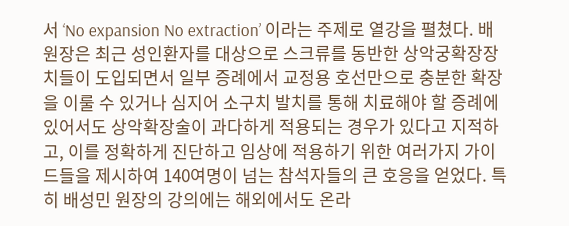서 ‘No expansion No extraction’ 이라는 주제로 열강을 펼쳤다. 배원장은 최근 성인환자를 대상으로 스크류를 동반한 상악궁확장장치들이 도입되면서 일부 증례에서 교정용 호선만으로 충분한 확장을 이룰 수 있거나 심지어 소구치 발치를 통해 치료해야 할 증례에 있어서도 상악확장술이 과다하게 적용되는 경우가 있다고 지적하고, 이를 정확하게 진단하고 임상에 적용하기 위한 여러가지 가이드들을 제시하여 140여명이 넘는 참석자들의 큰 호응을 얻었다. 특히 배성민 원장의 강의에는 해외에서도 온라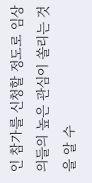인 참가를 신청할 정도로 임상의들의 높은 관심이 쏠리는 것을 알 수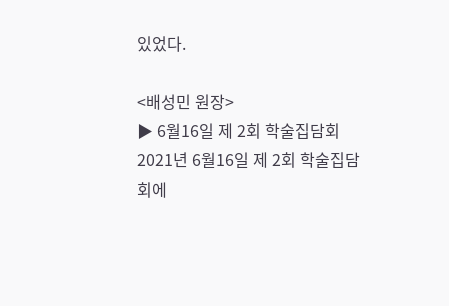있었다.

<배성민 원장>
▶ 6월16일 제 2회 학술집담회
2021년 6월16일 제 2회 학술집담회에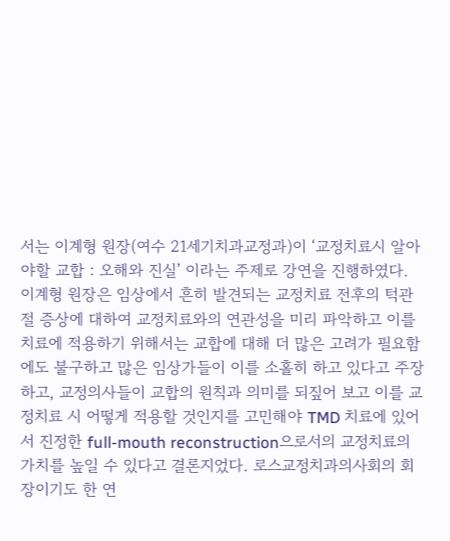서는 이계형 원장(여수 21세기치과교정과)이 ‘교정치료시 알아야할 교합 : 오해와 진실’ 이라는 주제로 강연을 진행하였다. 이계형 원장은 임상에서 흔히 발견되는 교정치료 전후의 턱관절 증상에 대하여 교정치료와의 연관성을 미리 파악하고 이를 치료에 적용하기 위해서는 교합에 대해 더 많은 고려가 필요함에도 불구하고 많은 임상가들이 이를 소홀히 하고 있다고 주장하고, 교정의사들이 교합의 원칙과 의미를 되짚어 보고 이를 교정치료 시 어떻게 적용할 것인지를 고민해야 TMD 치료에 있어서 진정한 full-mouth reconstruction으로서의 교정치료의 가치를 높일 수 있다고 결론지었다. 로스교정치과의사회의 회장이기도 한 연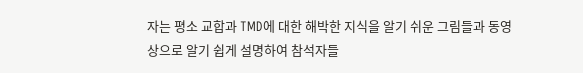자는 평소 교합과 TMD에 대한 해박한 지식을 알기 쉬운 그림들과 동영상으로 알기 쉽게 설명하여 참석자들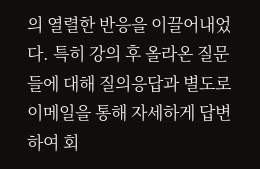의 열렬한 반응을 이끌어내었다. 특히 강의 후 올라온 질문들에 대해 질의응답과 별도로 이메일을 통해 자세하게 답변하여 회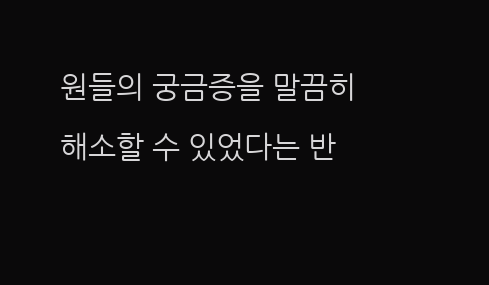원들의 궁금증을 말끔히 해소할 수 있었다는 반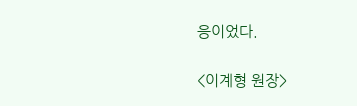응이었다.

<이계형 원장>